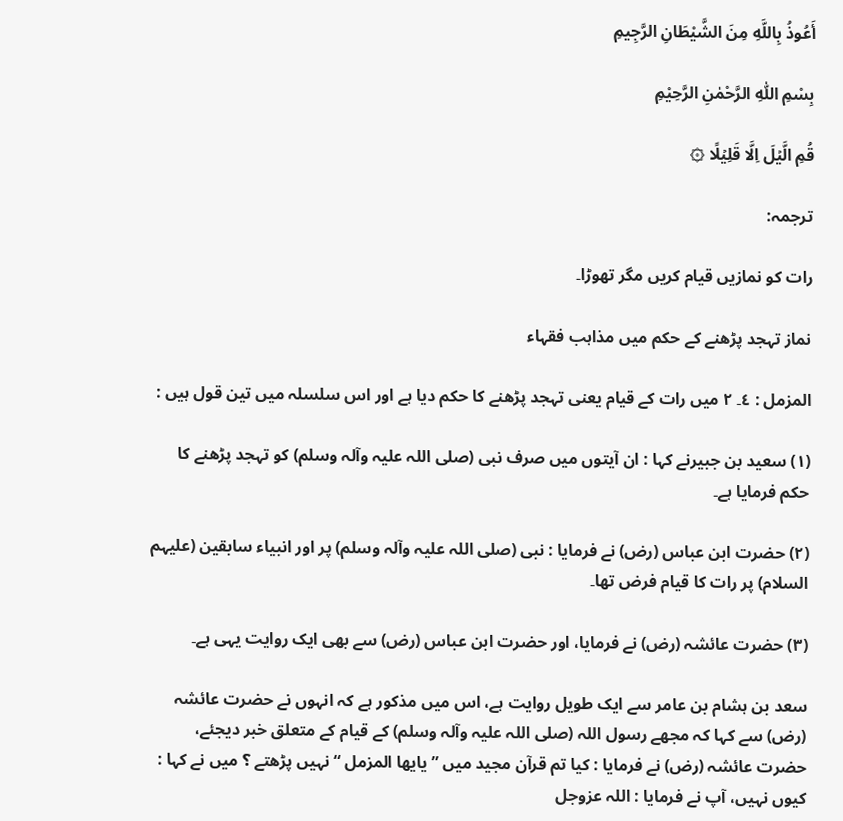أَعُوذُ بِاللَّهِ مِنَ الشَّيْطَانِ الرَّجِيمِ

بِسْمِ اللّٰهِ الرَّحْمٰنِ الرَّحِيْمِ

قُمِ الَّيۡلَ اِلَّا قَلِيۡلًا ۞

ترجمہ:

رات کو نمازیں قیام کریں مگر تھوڑا۔

نماز تہجد پڑھنے کے حکم میں مذاہب فقہاء

المزمل : ٤۔ ٢ میں رات کے قیام یعنی تہجد پڑھنے کا حکم دیا ہے اور اس سلسلہ میں تین قول ہیں :

(١) سعید بن جبیرنے کہا : ان آیتوں میں صرف نبی (صلی اللہ علیہ وآلہ وسلم) کو تہجد پڑھنے کا حکم فرمایا ہے۔

(٢) حضرت ابن عباس (رض) نے فرمایا : نبی (صلی اللہ علیہ وآلہ وسلم) پر اور انبیاء سابقین (علیہم السلام) پر رات کا قیام فرض تھا۔

(٣) حضرت عائشہ (رض) نے فرمایا، اور حضرت ابن عباس (رض) سے بھی ایک روایت یہی ہے۔

سعد بن ہشام بن عامر سے ایک طویل روایت ہے، اس میں مذکور ہے کہ انہوں نے حضرت عائشہ (رض) سے کہا کہ مجھے رسول اللہ (صلی اللہ علیہ وآلہ وسلم) کے قیام کے متعلق خبر دیجئے، حضرت عائشہ (رض) نے فرمایا : کیا تم قرآن مجید میں ” یایھا المزمل “ نہیں پڑھتے ؟ میں نے کہا : کیوں نہیں، آپ نے فرمایا : اللہ عزوجل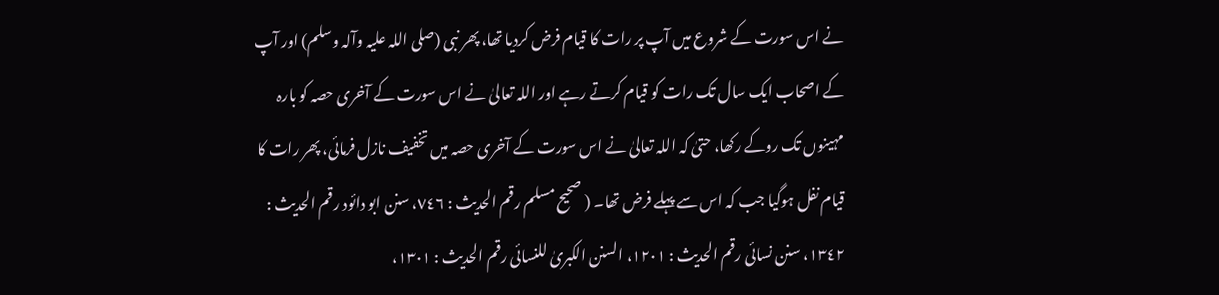نے اس سورت کے شروع میں آپ پر رات کا قیام فرض کردیا تھا، پھر نبی (صلی اللہ علیہ وآلہ وسلم) اور آپ کے اصحاب ایک سال تک رات کو قیام کرتے رہے اور اللہ تعالیٰ نے اس سورت کے آخری حصہ کو بارہ مہینوں تک روکے رکھا، حتیٰ کہ اللہ تعالیٰ نے اس سورت کے آخری حصہ میں تخفیف نازل فرمائی، پھر رات کا قیام نفل ہوگیا جب کہ اس سے پہلے فرض تھا۔ ( صحیح مسلم رقم الحدیث : ٧٤٦، سنن ابو دائود رقم الحدیث : ١٣٤٢، سنن نسائی رقم الحدیث : ١٢٠١، السنن الکبریٰ للنسائی رقم الحدیث : ١٣٠١،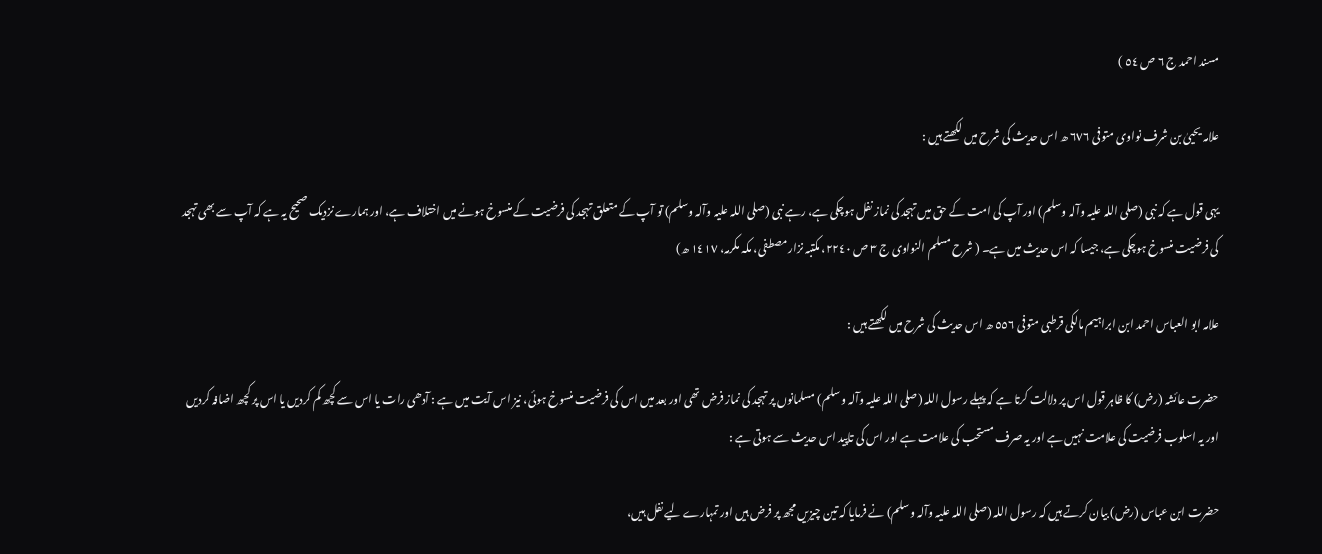مسند احمد ج ٦ ص ٥٤ )

علامہ یحییٰ بن شرف نواوی متوفی ٦٧٦ ھ اس حدیث کی شرح میں لکھتے ہیں :

یہی قول ہے کہ نبی (صلی اللہ علیہ وآلہ وسلم) اور آپ کی امت کے حق میں تہجد کی نماز نفل ہوچکی ہے، رہے نبی (صلی اللہ علیہ وآلہ وسلم) تو آپ کے متعلق تہجد کی فرضیت کے منسوخ ہونے میں اختلاف ہے، اور ہمارے نزدیک صحیح یہ ہے کہ آپ سے بھی تہجد کی فرضیت منسوخ ہوچکی ہے، جیسا کہ اس حدیث میں ہے۔ ( شرح مسلم النواوی ج ٣ ص ٢٢٤٠، مکتبہ نزار مصطفی، مکہ مکرمہ، ١٤١٧ ھ)

علامہ ابو العباس احمد ابن ابراہیم مالکی قرطبی متوفی ٥٥٦ ھ اس حدیث کی شرح میں لکھتے ہیں :

حضرت عائشہ (رض) کا ظاہر قول اس پر دلالت کرتا ہے کہ پہلے رسول اللہ (صلی اللہ علیہ وآلہ وسلم) مسلمانوں پر تہجد کی نماز فرض تھی اور بعد میں اس کی فرضیت منسوخ ہوئی، نیز اس آیت میں ہے : آدھی رات یا اس سے کچھ کم کردیں یا اس پر کچھ اضافہ کردیں اور یہ اسلوب فرضیت کی علامت نہیں ہے اور یہ صرف مستحب کی علامت ہے اور اس کی تاپید اس حدیث سے ہوتی ہے :

حضرت ابن عباس (رض) بیان کرتے ہیں کہ رسول اللہ (صلی اللہ علیہ وآلہ وسلم) نے فرمایا کہ تین چیزیں مجھ پر فرض ہیں اور تمہارے لیے نفل ہیں،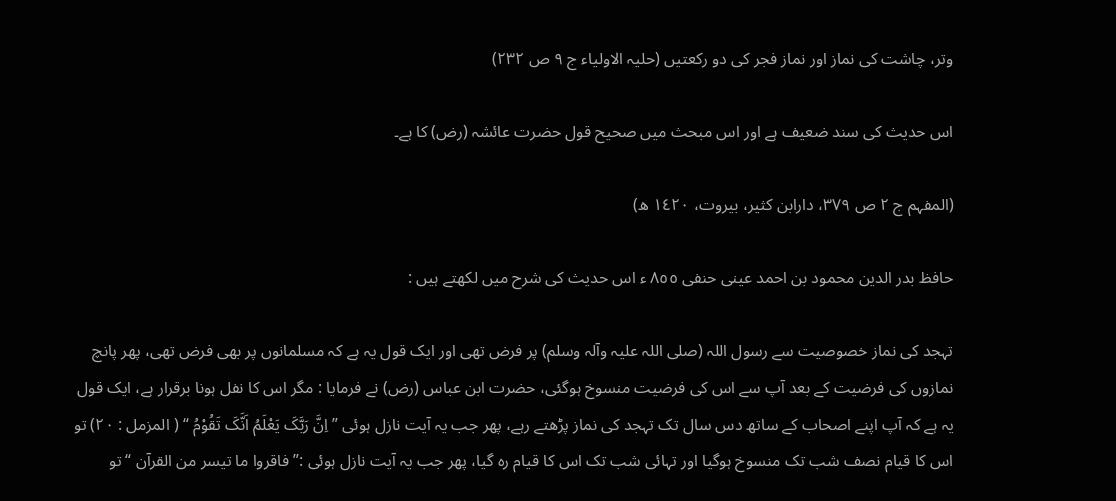وتر، چاشت کی نماز اور نماز فجر کی دو رکعتیں (حلیہ الاولیاء ج ٩ ص ٢٣٢)

اس حدیث کی سند ضعیف ہے اور اس مبحث میں صحیح قول حضرت عائشہ (رض) کا ہے۔

(المفہم ج ٢ ص ٣٧٩، دارابن کثیر، بیروت، ١٤٢٠ ھ)

حافظ بدر الدین محمود بن احمد عینی حنفی ٨٥٥ ء اس حدیث کی شرح میں لکھتے ہیں :

تہجد کی نماز خصوصیت سے رسول اللہ (صلی اللہ علیہ وآلہ وسلم) پر فرض تھی اور ایک قول یہ ہے کہ مسلمانوں پر بھی فرض تھی، پھر پانچ نمازوں کی فرضیت کے بعد آپ سے اس کی فرضیت منسوخ ہوگئی، حضرت ابن عباس (رض) نے فرمایا : مگر اس کا نفل ہونا برقرار ہے، ایک قول یہ ہے کہ آپ اپنے اصحاب کے ساتھ دس سال تک تہجد کی نماز پڑھتے رہے، پھر جب یہ آیت نازل ہوئی ” اِنَّ رَبَّکَ یَعْلَمُ اَنَّکَ تَقُوْمُ “ ( المزمل : ٢٠) تو اس کا قیام نصف شب تک منسوخ ہوگیا اور تہائی شب تک اس کا قیام رہ گیا، پھر جب یہ آیت نازل ہوئی :” فاقروا ما تیسر من القرآن “ تو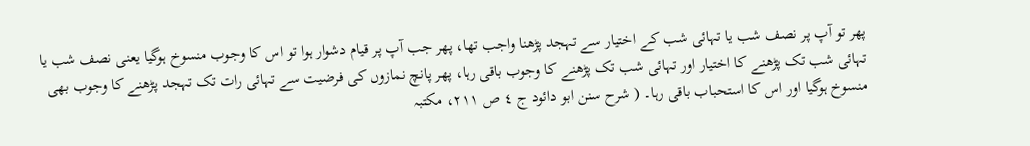پھر تو آپ پر نصف شب یا تہائی شب کے اختیار سے تہجد پڑھنا واجب تھا، پھر جب آپ پر قیام دشوار ہوا تو اس کا وجوب منسوخ ہوگیا یعنی نصف شب یا تہائی شب تک پڑھنے کا اختیار اور تہائی شب تک پڑھنے کا وجوب باقی رہا، پھر پانچ نمازوں کی فرضیت سے تہائی رات تک تہجد پڑھنے کا وجوب بھی منسوخ ہوگیا اور اس کا استحباب باقی رہا۔ ( شرح سنن ابو دائود ج ٤ ص ٢١١، مکتبہ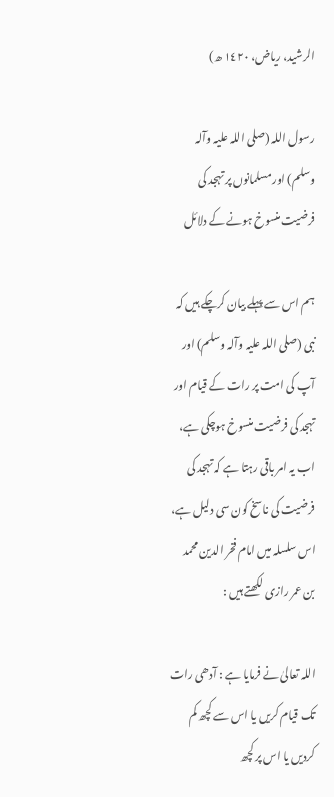الرشید، ریاض، ١٤٢٠ ھ)

رسول اللہ (صلی اللہ علیہ وآلہ وسلم) اور مسلمانوں پر تہجد کی فرضیت منسوخ ہونے کے دلائل

ہم اس سے پہلے بیان کرچکے ہیں کہ نبی (صلی اللہ علیہ وآلہ وسلم) اور آپ کی امت پر رات کے قیام اور تہجد کی فرضیت منسوخ ہوچکی ہے، اب یہ امر باقی رہتا ہے کہ تہجد کی فرضیت کی ناسخ کون سی دلیل ہے، اس سلسلہ میں امام فخر الدین محمد بن عمر رازی لکھتے ہیں :

اللہ تعالیٰ نے فرمایا ہے : آدھی رات تک قیام کریں یا اس سے کچھ کم کردیں یا اس پر کچھ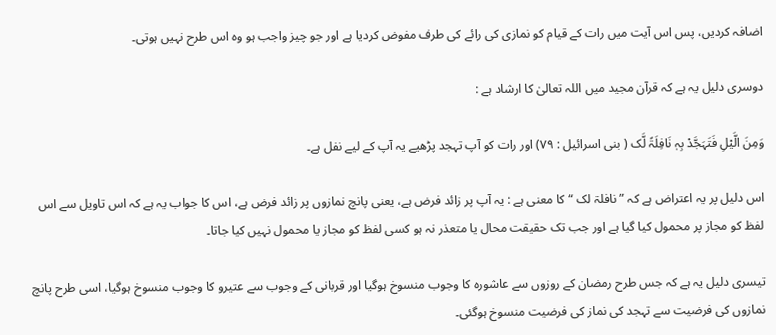اضافہ کردیں، پس اس آیت میں رات کے قیام کو نمازی کی رائے کی طرف مفوض کردیا ہے اور جو چیز واجب ہو وہ اس طرح نہیں ہوتی۔

دوسری دلیل یہ ہے کہ قرآن مجید میں اللہ تعالیٰ کا ارشاد ہے :

وَمِنَ الَّیْلِ فَتَہَجَّدْ بِہٖ نَافِلَۃً لَّک ( بنی اسرائیل : ٧٩) اور رات کو آپ تہجد پڑھیے یہ آپ کے لیے نفل ہے۔

اس دلیل پر یہ اعتراض ہے کہ ” نافلۃ لک “ کا معنی ہے : یہ آپ پر زائد فرض ہے، یعنی پانچ نمازوں پر زائد فرض ہے، اس کا جواب یہ ہے کہ اس تاویل سے اس لفظ کو مجاز پر محمول کیا گیا ہے اور جب تک حقیقت محال یا متعذر نہ ہو کسی لفظ کو مجاز یا محمول نہیں کیا جاتا۔

تیسری دلیل یہ ہے کہ جس طرح رمضان کے روزوں سے عاشورہ کا وجوب منسوخ ہوگیا اور قربانی کے وجوب سے عتیرو کا وجوب منسوخ ہوگیا، اسی طرح پانچ نمازوں کی فرضیت سے تہجد کی نماز کی فرضیت منسوخ ہوگئی۔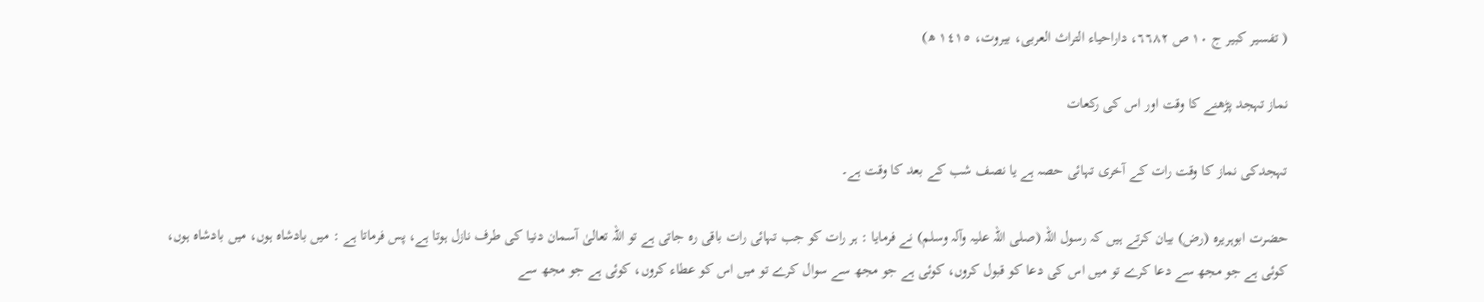( تفسیر کبیر ج ١٠ ص ٦٦٨٢، داراحیاء التراث العربی، بیروت، ١٤١٥ ھ)

نماز تہجد پڑھنے کا وقت اور اس کی رکعات

تہجدکی نماز کا وقت رات کے آخری تہائی حصہ ہے یا نصف شب کے بعد کا وقت ہے۔

حضرت ابوہریرہ (رض) بیان کرتے ہیں کہ رسول اللہ (صلی اللہ علیہ وآلہ وسلم) نے فرمایا : ہر رات کو جب تہائی رات باقی رہ جاتی ہے تو اللہ تعالیٰ آسمان دنیا کی طرف نازل ہوتا ہے، پس فرماتا ہے : میں بادشاہ ہوں، میں بادشاہ ہوں، کوئی ہے جو مجھ سے دعا کرے تو میں اس کی دعا کو قبول کروں، کوئی ہے جو مجھ سے سوال کرے تو میں اس کو عطاء کروں، کوئی ہے جو مجھ سے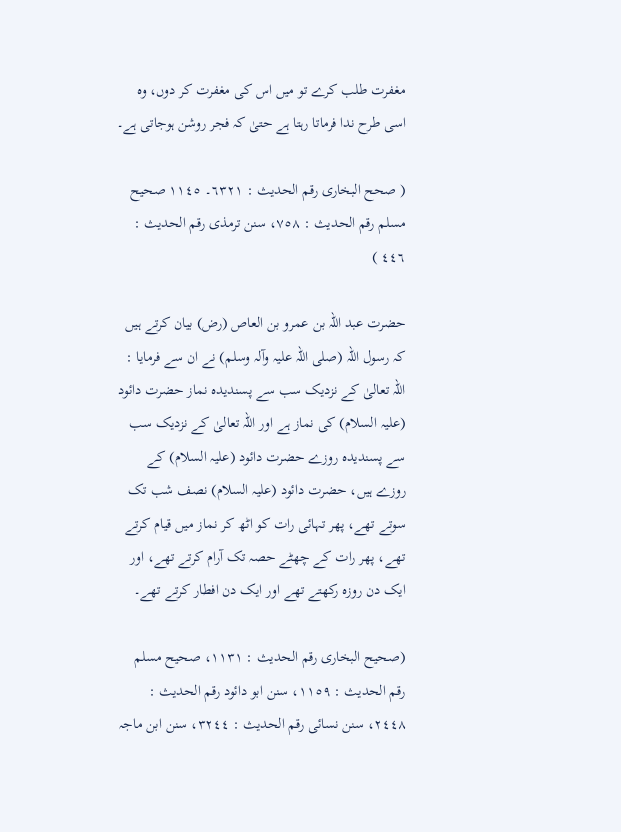مغفرت طلب کرے تو میں اس کی مغفرت کر دوں، وہ اسی طرح ندا فرماتا رہتا ہے حتیٰ کہ فجر روشن ہوجاتی ہے۔

( صحح البخاری رقم الحدیث : ٦٣٢١۔ ١١٤٥ صحیح مسلم رقم الحدیث : ٧٥٨، سنن ترمذی رقم الحدیث : ٤٤٦ )

حضرت عبد اللہ بن عمرو بن العاص (رض) بیان کرتے ہیں کہ رسول اللہ (صلی اللہ علیہ وآلہ وسلم) نے ان سے فرمایا : اللہ تعالیٰ کے نزدیک سب سے پسندیدہ نماز حضرت دائود (علیہ السلام) کی نماز ہے اور اللہ تعالیٰ کے نزدیک سب سے پسندیدہ روزے حضرت دائود (علیہ السلام) کے روزے ہیں، حضرت دائود (علیہ السلام) نصف شب تک سوتے تھے، پھر تہائی رات کو اٹھ کر نماز میں قیام کرتے تھے، پھر رات کے چھٹے حصہ تک آرام کرتے تھے، اور ایک دن روزہ رکھتے تھے اور ایک دن افطار کرتے تھے۔

(صحیح البخاری رقم الحدیث : ١١٣١، صحیح مسلم رقم الحدیث : ١١٥٩، سنن ابو دائود رقم الحدیث : ٢٤٤٨، سنن نسائی رقم الحدیث : ٣٢٤٤، سنن ابن ماجہ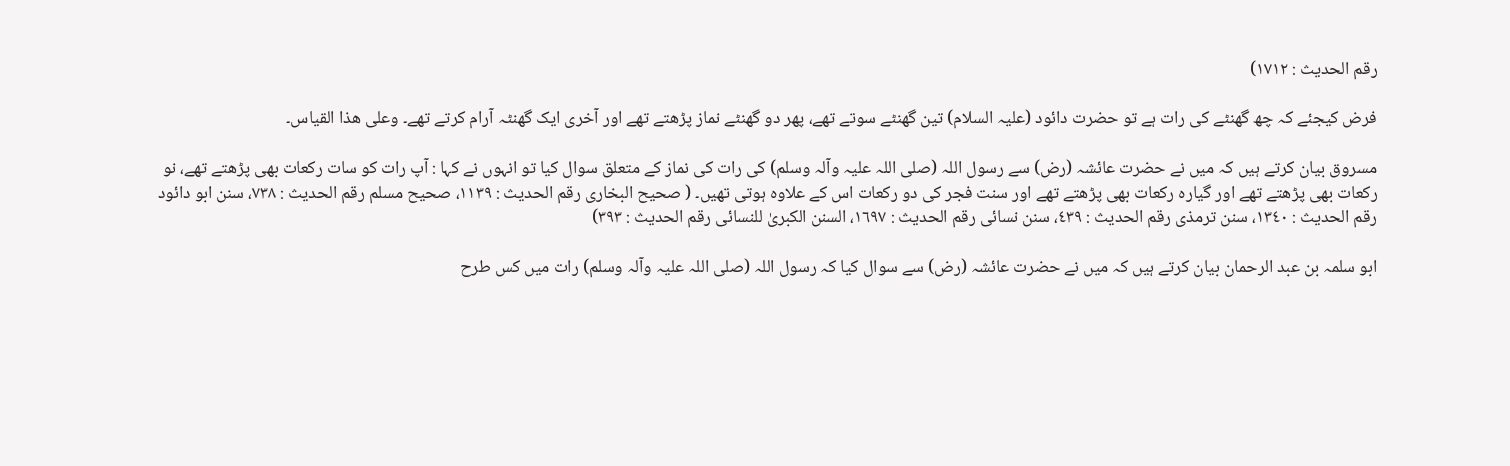رقم الحدیث : ١٧١٢)

فرض کیجئے کہ چھ گھنٹے کی رات ہے تو حضرت دائود (علیہ السلام) تین گھنٹے سوتے تھے، پھر دو گھنٹے نماز پڑھتے تھے اور آخری ایک گھنٹہ آرام کرتے تھے۔ وعلی ھذا القیاس۔

مسروق بیان کرتے ہیں کہ میں نے حضرت عائشہ (رض) سے رسول اللہ (صلی اللہ علیہ وآلہ وسلم) کی رات کی نماز کے متعلق سوال کیا تو انہوں نے کہا : آپ رات کو سات رکعات بھی پڑھتے تھے، نو رکعات بھی پڑھتے تھے اور گیارہ رکعات بھی پڑھتے تھے اور سنت فجر کی دو رکعات اس کے علاوہ ہوتی تھیں۔ ( صحیح البخاری رقم الحدیث : ١١٣٩، صحیح مسلم رقم الحدیث : ٧٣٨، سنن ابو دائود رقم الحدیث : ١٣٤٠، سنن ترمذی رقم الحدیث : ٤٣٩، سنن نسائی رقم الحدیث : ١٦٩٧، السنن الکبریٰ للنسائی رقم الحدیث : ٣٩٣)

ابو سلمہ بن عبد الرحمان بیان کرتے ہیں کہ میں نے حضرت عائشہ (رض) سے سوال کیا کہ رسول اللہ (صلی اللہ علیہ وآلہ وسلم) رات میں کس طرح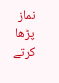نماز پڑھا کرتے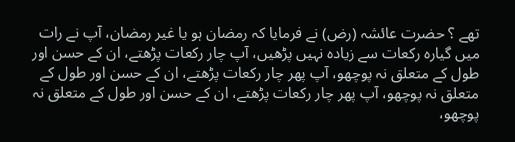تھے ؟ حضرت عائشہ (رض) نے فرمایا کہ رمضان ہو یا غیر رمضان، آپ نے رات میں گیارہ رکعات سے زیادہ نہیں پڑھیں، آپ چار رکعات پڑھتے، ان کے حسن اور طول کے متعلق نہ پوچھو، آپ پھر چار رکعات پڑھتے، ان کے حسن اور طول کے متعلق نہ پوچھو، آپ پھر چار رکعات پڑھتے، ان کے حسن اور طول کے متعلق نہ پوچھو،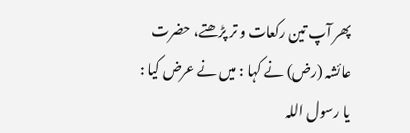پھر آپ تین رکعات و تر پڑھتے، حضرت عائشہ (رض) نے کہا : میں نے عرض کیا : یا رسول اللہ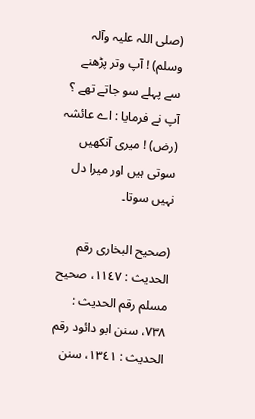(صلی اللہ علیہ وآلہ وسلم) ! آپ وتر پڑھنے سے پہلے سو جاتے تھے ؟ آپ نے فرمایا : اے عائشہ (رض) ! میری آنکھیں سوتی ہیں اور میرا دل نہیں سوتا۔

(صحیح البخاری رقم الحدیث : ١١٤٧، صحیح مسلم رقم الحدیث : ٧٣٨، سنن ابو دائود رقم الحدیث : ١٣٤١، سنن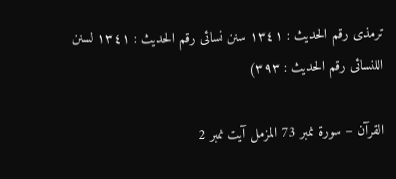ترمذی رقم الحدیث : ١٣٤١ سنن نسائی رقم الحدیث : ١٣٤١ لسنن اللنسائی رقم الحدیث : ٣٩٣)

القرآن – سورۃ نمبر 73 المزمل آیت نمبر 2